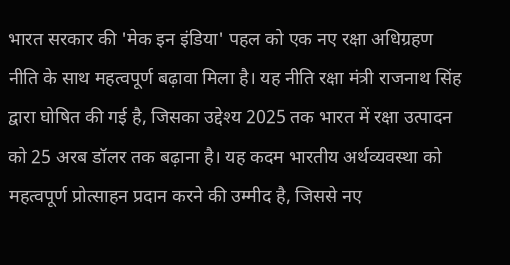भारत सरकार की 'मेक इन इंडिया' पहल को एक नए रक्षा अधिग्रहण नीति के साथ महत्वपूर्ण बढ़ावा मिला है। यह नीति रक्षा मंत्री राजनाथ सिंह द्वारा घोषित की गई है, जिसका उद्देश्य 2025 तक भारत में रक्षा उत्पादन को 25 अरब डॉलर तक बढ़ाना है। यह कदम भारतीय अर्थव्यवस्था को महत्वपूर्ण प्रोत्साहन प्रदान करने की उम्मीद है, जिससे नए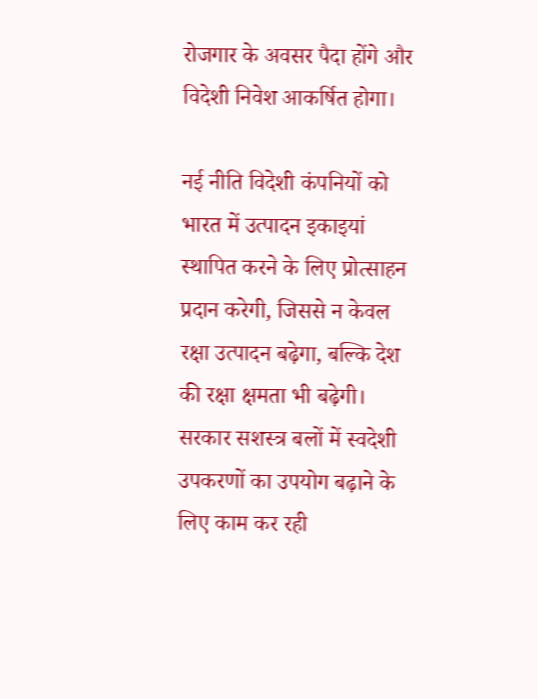रोजगार के अवसर पैदा होंगे और विदेशी निवेश आकर्षित होगा।

नई नीति विदेशी कंपनियों को भारत में उत्पादन इकाइयां स्थापित करने के लिए प्रोत्साहन प्रदान करेगी, जिससे न केवल रक्षा उत्पादन बढ़ेगा, बल्कि देश की रक्षा क्षमता भी बढ़ेगी। सरकार सशस्त्र बलों में स्वदेशी उपकरणों का उपयोग बढ़ाने के लिए काम कर रही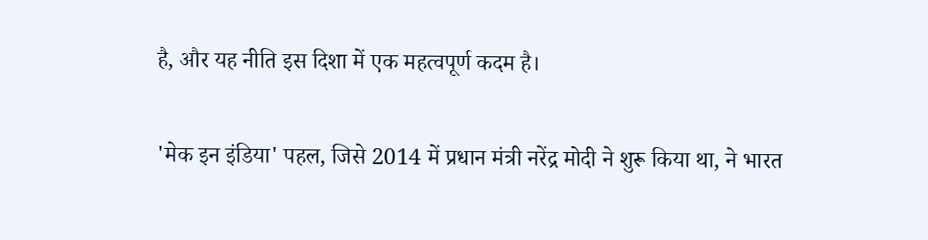है, और यह नीति इस दिशा में एक महत्वपूर्ण कदम है।

'मेक इन इंडिया' पहल, जिसे 2014 में प्रधान मंत्री नरेंद्र मोदी ने शुरू किया था, ने भारत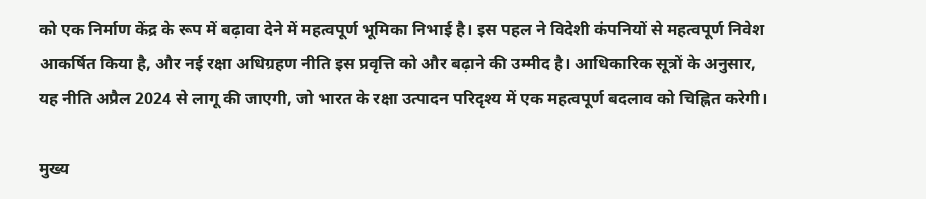को एक निर्माण केंद्र के रूप में बढ़ावा देने में महत्वपूर्ण भूमिका निभाई है। इस पहल ने विदेशी कंपनियों से महत्वपूर्ण निवेश आकर्षित किया है, और नई रक्षा अधिग्रहण नीति इस प्रवृत्ति को और बढ़ाने की उम्मीद है। आधिकारिक सूत्रों के अनुसार, यह नीति अप्रैल 2024 से लागू की जाएगी, जो भारत के रक्षा उत्पादन परिदृश्य में एक महत्वपूर्ण बदलाव को चिह्नित करेगी।

मुख्य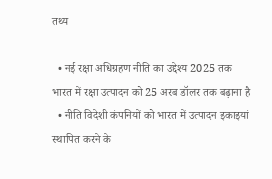तथ्य

  • नई रक्षा अधिग्रहण नीति का उद्देश्य 2025 तक भारत में रक्षा उत्पादन को 25 अरब डॉलर तक बढ़ाना है
  • नीति विदेशी कंपनियों को भारत में उत्पादन इकाइयां स्थापित करने के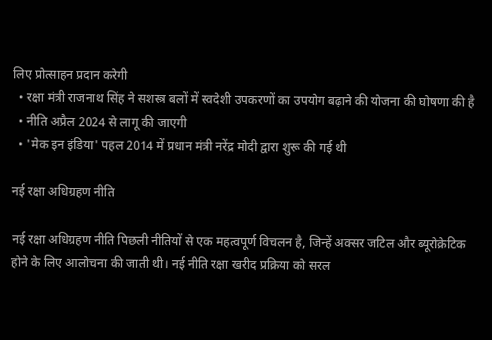लिए प्रोत्साहन प्रदान करेगी
  • रक्षा मंत्री राजनाथ सिंह ने सशस्त्र बलों में स्वदेशी उपकरणों का उपयोग बढ़ाने की योजना की घोषणा की है
  • नीति अप्रैल 2024 से लागू की जाएगी
  • 'मेक इन इंडिया' पहल 2014 में प्रधान मंत्री नरेंद्र मोदी द्वारा शुरू की गई थी

नई रक्षा अधिग्रहण नीति

नई रक्षा अधिग्रहण नीति पिछली नीतियों से एक महत्वपूर्ण विचलन है, जिन्हें अक्सर जटिल और ब्यूरोक्रेटिक होने के लिए आलोचना की जाती थी। नई नीति रक्षा खरीद प्रक्रिया को सरल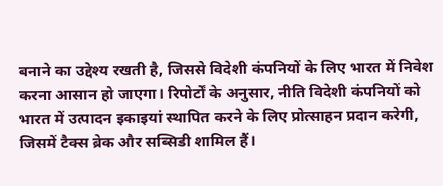बनाने का उद्देश्य रखती है, जिससे विदेशी कंपनियों के लिए भारत में निवेश करना आसान हो जाएगा। रिपोर्टों के अनुसार, नीति विदेशी कंपनियों को भारत में उत्पादन इकाइयां स्थापित करने के लिए प्रोत्साहन प्रदान करेगी, जिसमें टैक्स ब्रेक और सब्सिडी शामिल हैं।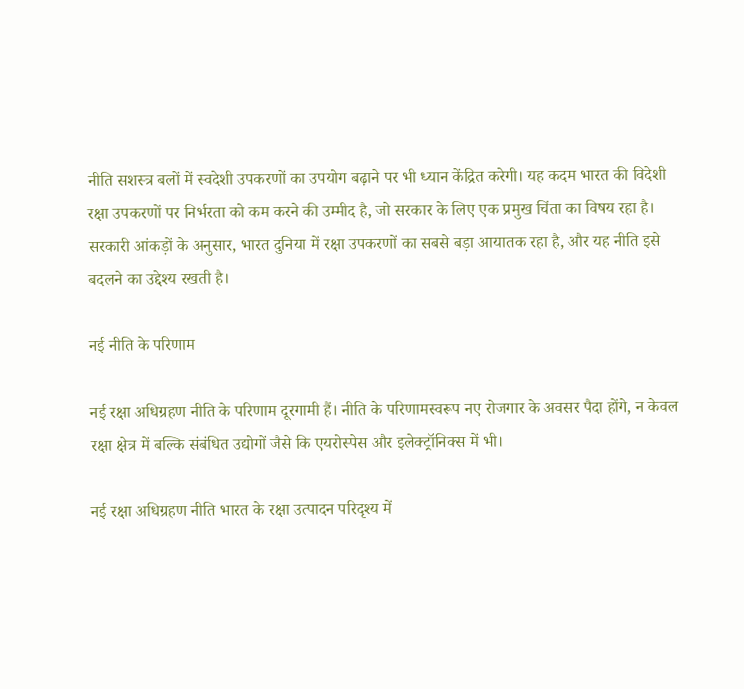नीति सशस्त्र बलों में स्वदेशी उपकरणों का उपयोग बढ़ाने पर भी ध्यान केंद्रित करेगी। यह कदम भारत की विदेशी रक्षा उपकरणों पर निर्भरता को कम करने की उम्मीद है, जो सरकार के लिए एक प्रमुख चिंता का विषय रहा है। सरकारी आंकड़ों के अनुसार, भारत दुनिया में रक्षा उपकरणों का सबसे बड़ा आयातक रहा है, और यह नीति इसे बदलने का उद्देश्य रखती है।

नई नीति के परिणाम

नई रक्षा अधिग्रहण नीति के परिणाम दूरगामी हैं। नीति के परिणामस्वरूप नए रोजगार के अवसर पैदा होंगे, न केवल रक्षा क्षेत्र में बल्कि संबंधित उद्योगों जैसे कि एयरोस्पेस और इलेक्ट्रॉनिक्स में भी।

नई रक्षा अधिग्रहण नीति भारत के रक्षा उत्पादन परिदृश्य में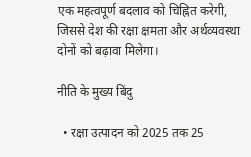एक महत्वपूर्ण बदलाव को चिह्नित करेगी, जिससे देश की रक्षा क्षमता और अर्थव्यवस्था दोनों को बढ़ावा मिलेगा।

नीति के मुख्य बिंदु

  • रक्षा उत्पादन को 2025 तक 25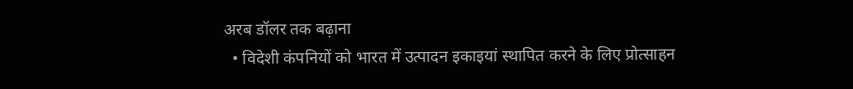अरब डॉलर तक बढ़ाना
  • विदेशी कंपनियों को भारत में उत्पादन इकाइयां स्थापित करने के लिए प्रोत्साहन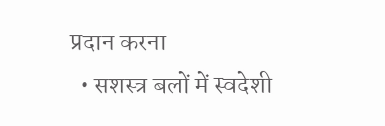प्रदान करना
  • सशस्त्र बलों में स्वदेशी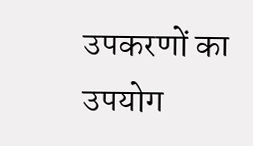उपकरणों का उपयोग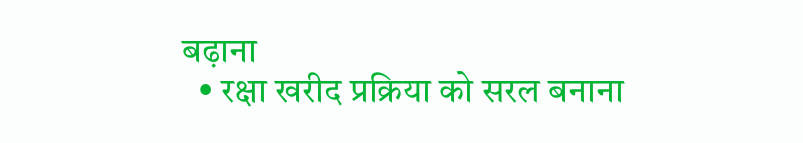बढ़ाना
  • रक्षा खरीद प्रक्रिया को सरल बनाना